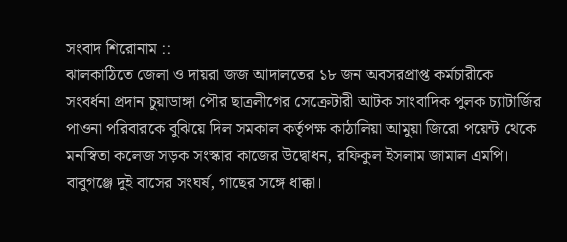সংবাদ শিরোনাম ::
ঝালকাঠিতে জেলা ও দায়রা জজ আদালতের ১৮ জন অবসরপ্রাপ্ত কর্মচারীকে সংবর্ধনা প্রদান চুয়াডাঙ্গা পৌর ছাত্রলীগের সেক্রেটারী আটক সাংবাদিক পুলক চ্যাটার্জির পাওনা পরিবারকে বুঝিয়ে দিল সমকাল কর্তৃপক্ষ কাঠালিয়া আমুয়া জিরো পয়েন্ট থেকে মনস্বিতা কলেজ সড়ক সংস্কার কাজের উদ্বোধন, রফিকুল ইসলাম জামাল এমপি। বাবুগঞ্জে দুই বাসের সংঘর্ষ, গাছের সঙ্গে ধাক্কা।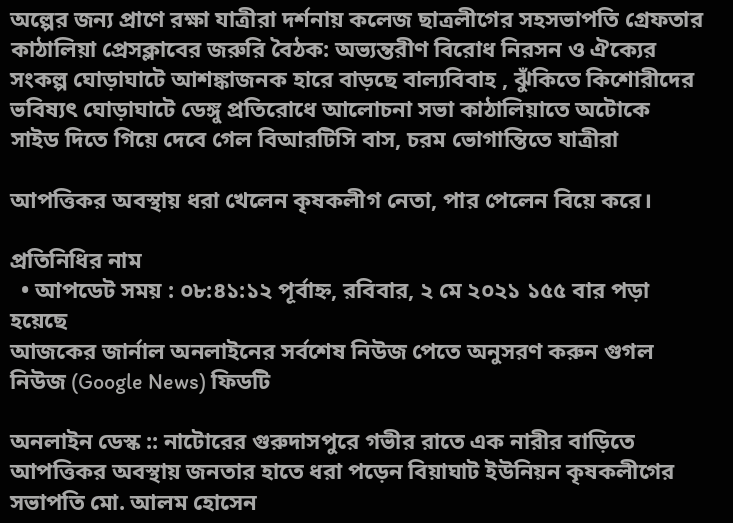অল্পের জন্য প্রাণে রক্ষা যাত্রীরা দর্শনায় কলেজ ছাত্রলীগের সহসভাপতি গ্রেফতার কাঠালিয়া প্রেসক্লাবের জরুরি বৈঠক: অভ্যন্তরীণ বিরোধ নিরসন ও ঐক্যের সংকল্প ঘোড়াঘাটে আশঙ্কাজনক হারে বাড়ছে বাল্যবিবাহ , ঝুঁকিতে কিশোরীদের ভবিষ্যৎ ঘোড়াঘাটে ডেঙ্গু প্রতিরোধে আলোচনা সভা কাঠালিয়াতে অটোকে সাইড দিতে গিয়ে দেবে গেল বিআরটিসি বাস, চরম ভোগান্তিতে যাত্রীরা

আপত্তিকর অবস্থায় ধরা খেলেন কৃষকলীগ নেতা, পার পেলেন বিয়ে করে।

প্রতিনিধির নাম
  • আপডেট সময় : ০৮:৪১:১২ পূর্বাহ্ন, রবিবার, ২ মে ২০২১ ১৫৫ বার পড়া হয়েছে
আজকের জার্নাল অনলাইনের সর্বশেষ নিউজ পেতে অনুসরণ করুন গুগল নিউজ (Google News) ফিডটি

অনলাইন ডেস্ক :: নাটোরের গুরুদাসপুরে গভীর রাতে এক নারীর বাড়িতে আপত্তিকর অবস্থায় জনতার হাতে ধরা পড়েন বিয়াঘাট ইউনিয়ন কৃষকলীগের সভাপতি মো. আলম হোসেন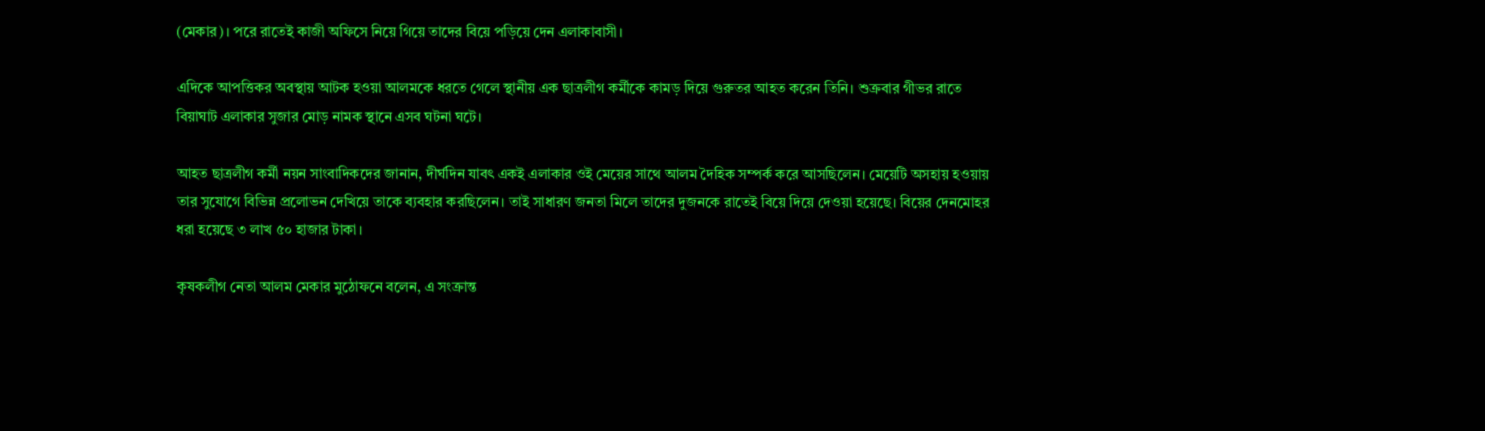(মেকার)। পরে রাতেই কাজী অফিসে নিয়ে গিয়ে তাদের বিয়ে পড়িয়ে দেন এলাকাবাসী।

এদিকে আপত্তিকর অবস্থায় আটক হওয়া আলমকে ধরতে গেলে স্থানীয় এক ছাত্রলীগ কর্মীকে কামড় দিয়ে গুরুতর আহত করেন তিনি। শুক্রবার গীভর রাতে বিয়াঘাট এলাকার সুজার মোড় নামক স্থানে এসব ঘটনা ঘটে।

আহত ছাত্রলীগ কর্মী নয়ন সাংবাদিকদের জানান, দীর্ঘদিন যাবৎ একই এলাকার ওই মেয়ের সাথে আলম দৈহিক সম্পর্ক করে আসছিলেন। মেয়েটি অসহায় হওয়ায় তার সুযোগে বিভিন্ন প্রলোভন দেখিয়ে তাকে ব্যবহার করছিলেন। তাই সাধারণ জনতা মিলে তাদের দুজনকে রাতেই বিয়ে দিয়ে দেওয়া হয়েছে। বিয়ের দেনমোহর ধরা হয়েছে ৩ লাখ ৫০ হাজার টাকা।

কৃষকলীগ নেতা আলম মেকার মুঠোফনে বলেন, এ সংক্রান্ত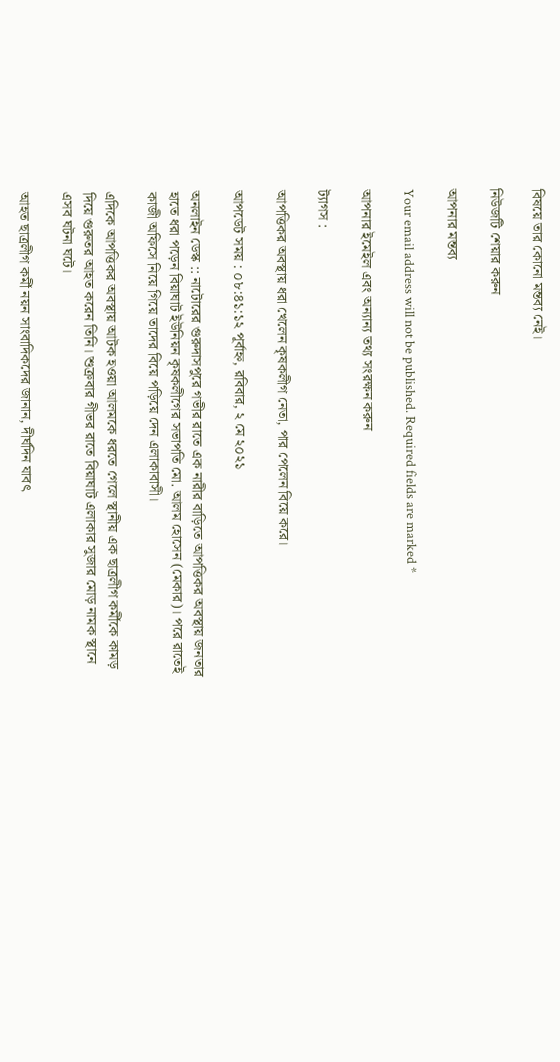বিষয়ে তার কোনো মন্তব্য নেই।

নিউজটি শেয়ার করুন

আপনার মন্তব্য

Your email address will not be published. Required fields are marked *

আপনার ইমেইল এবং অন্যান্য তথ্য সংরক্ষন করুন

ট্যাগস :

আপত্তিকর অবস্থায় ধরা খেলেন কৃষকলীগ নেতা, পার পেলেন বিয়ে করে।

আপডেট সময় : ০৮:৪১:১২ পূর্বাহ্ন, রবিবার, ২ মে ২০২১

অনলাইন ডেস্ক :: নাটোরের গুরুদাসপুরে গভীর রাতে এক নারীর বাড়িতে আপত্তিকর অবস্থায় জনতার হাতে ধরা পড়েন বিয়াঘাট ইউনিয়ন কৃষকলীগের সভাপতি মো. আলম হোসেন (মেকার)। পরে রাতেই কাজী অফিসে নিয়ে গিয়ে তাদের বিয়ে পড়িয়ে দেন এলাকাবাসী।

এদিকে আপত্তিকর অবস্থায় আটক হওয়া আলমকে ধরতে গেলে স্থানীয় এক ছাত্রলীগ কর্মীকে কামড় দিয়ে গুরুতর আহত করেন তিনি। শুক্রবার গীভর রাতে বিয়াঘাট এলাকার সুজার মোড় নামক স্থানে এসব ঘটনা ঘটে।

আহত ছাত্রলীগ কর্মী নয়ন সাংবাদিকদের জানান, দীর্ঘদিন যাবৎ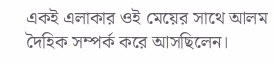একই এলাকার ওই মেয়ের সাথে আলম দৈহিক সম্পর্ক করে আসছিলেন।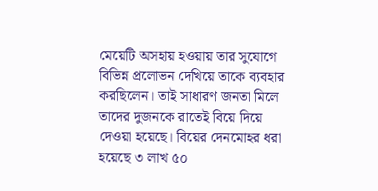মেয়েটি অসহায় হওয়ায় তার সুযোগে বিভিন্ন প্রলোভন দেখিয়ে তাকে ব্যবহার করছিলেন। তাই সাধারণ জনতা মিলে তাদের দুজনকে রাতেই বিয়ে দিয়ে দেওয়া হয়েছে। বিয়ের দেনমোহর ধরা হয়েছে ৩ লাখ ৫০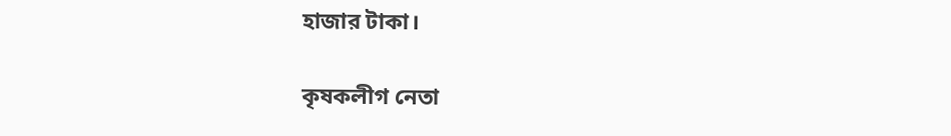হাজার টাকা।

কৃষকলীগ নেতা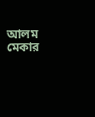আলম মেকার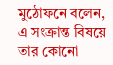মুঠোফনে বলেন, এ সংক্রান্ত বিষয়ে তার কোনো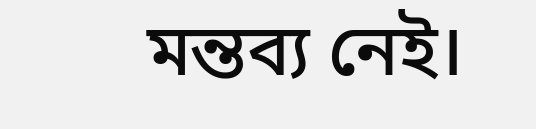মন্তব্য নেই।